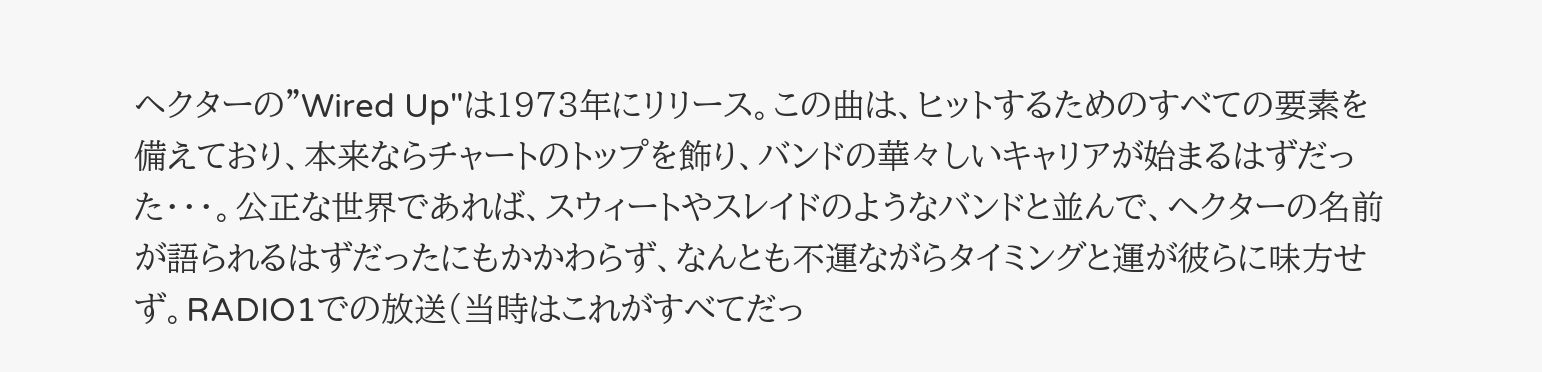ヘクターの"Wired Up"は1973年にリリース。この曲は、ヒットするためのすべての要素を備えており、本来ならチャートのトップを飾り、バンドの華々しいキャリアが始まるはずだった・・・。公正な世界であれば、スウィートやスレイドのようなバンドと並んで、ヘクターの名前が語られるはずだったにもかかわらず、なんとも不運ながらタイミングと運が彼らに味方せず。RADIO1での放送(当時はこれがすべてだっ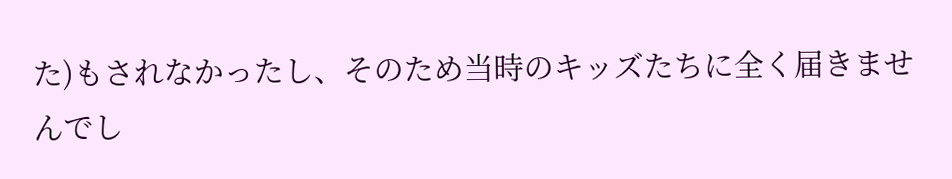た)もされなかったし、そのため当時のキッズたちに全く届きませんでし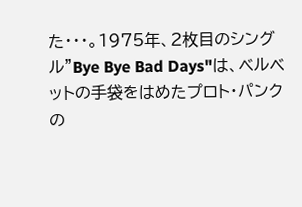た・・・。1975年、2枚目のシングル"Bye Bye Bad Days"は、ベルベットの手袋をはめたプロト・パンクの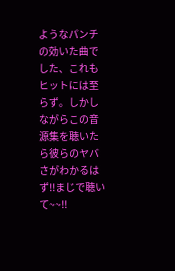ようなパンチの効いた曲でした、これもヒットには至らず。しかしながらこの音源集を聴いたら彼らのヤバさがわかるはず!!まじで聴いて~~!!